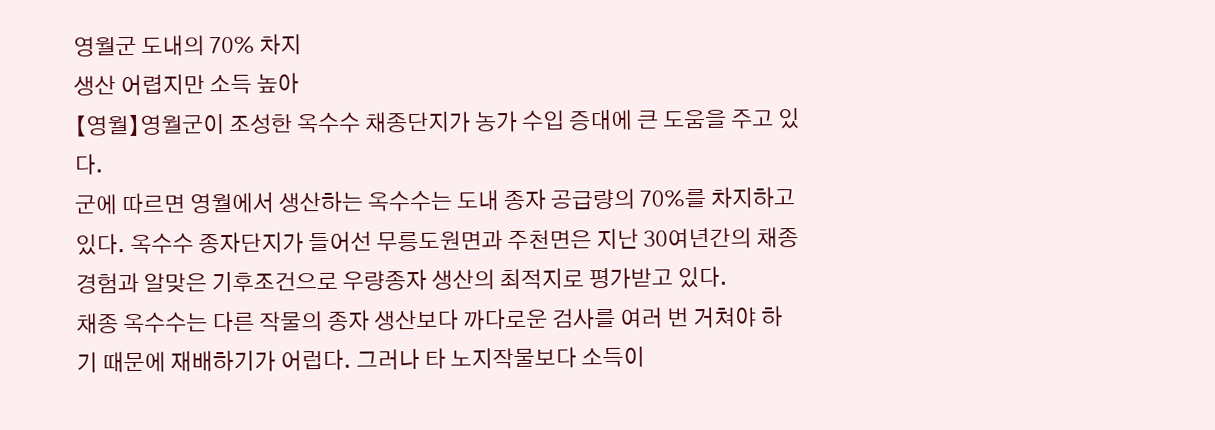영월군 도내의 70% 차지
생산 어렵지만 소득 높아
【영월】영월군이 조성한 옥수수 채종단지가 농가 수입 증대에 큰 도움을 주고 있다.
군에 따르면 영월에서 생산하는 옥수수는 도내 종자 공급량의 70%를 차지하고 있다. 옥수수 종자단지가 들어선 무릉도원면과 주천면은 지난 30여년간의 채종 경험과 알맞은 기후조건으로 우량종자 생산의 최적지로 평가받고 있다.
채종 옥수수는 다른 작물의 종자 생산보다 까다로운 검사를 여러 번 거쳐야 하기 때문에 재배하기가 어럽다. 그러나 타 노지작물보다 소득이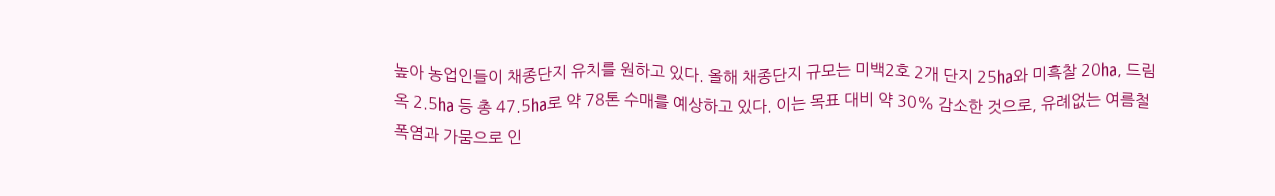높아 농업인들이 채종단지 유치를 원하고 있다. 올해 채종단지 규모는 미백2호 2개 단지 25㏊와 미흑찰 20㏊, 드림옥 2.5㏊ 등 총 47.5㏊로 약 78톤 수매를 예상하고 있다. 이는 목표 대비 약 30% 감소한 것으로, 유례없는 여름철 폭염과 가뭄으로 인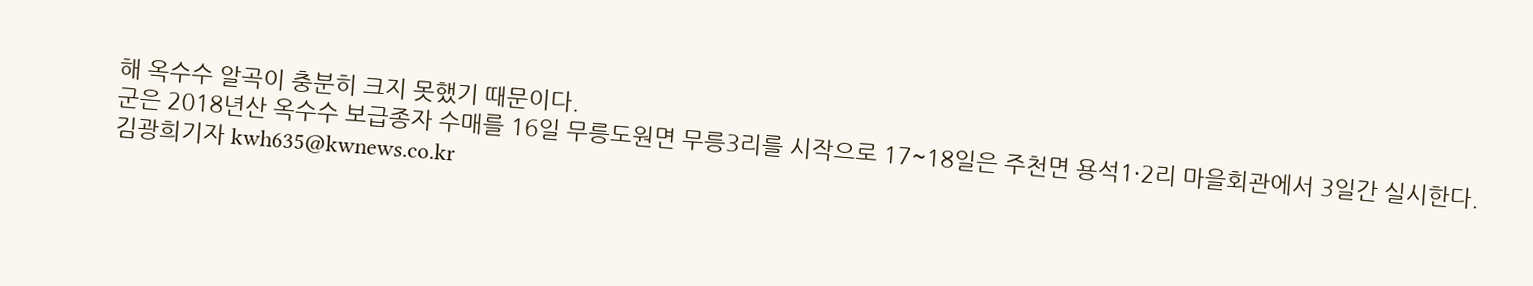해 옥수수 알곡이 충분히 크지 못했기 때문이다.
군은 2018년산 옥수수 보급종자 수매를 16일 무릉도원면 무릉3리를 시작으로 17~18일은 주천면 용석1·2리 마을회관에서 3일간 실시한다.
김광희기자 kwh635@kwnews.co.kr